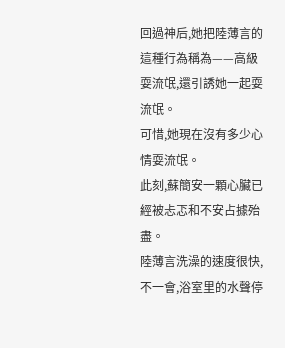回過神后,她把陸薄言的這種行為稱為——高級耍流氓,還引誘她一起耍流氓。
可惜,她現在沒有多少心情耍流氓。
此刻,蘇簡安一顆心臟已經被忐忑和不安占據殆盡。
陸薄言洗澡的速度很快,不一會,浴室里的水聲停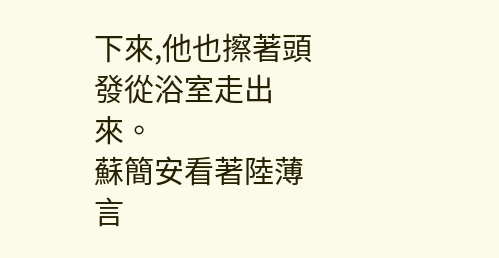下來,他也擦著頭發從浴室走出來。
蘇簡安看著陸薄言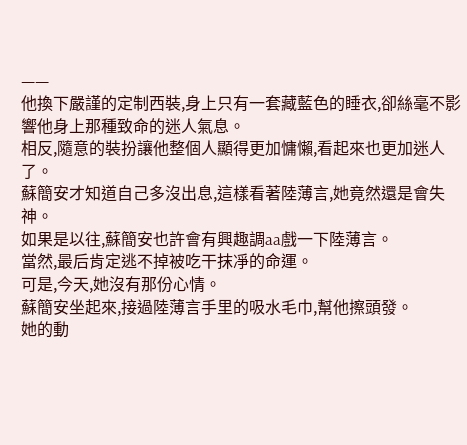——
他換下嚴謹的定制西裝,身上只有一套藏藍色的睡衣,卻絲毫不影響他身上那種致命的迷人氣息。
相反,隨意的裝扮讓他整個人顯得更加慵懶,看起來也更加迷人了。
蘇簡安才知道自己多沒出息,這樣看著陸薄言,她竟然還是會失神。
如果是以往,蘇簡安也許會有興趣調aa戲一下陸薄言。
當然,最后肯定逃不掉被吃干抹凈的命運。
可是,今天,她沒有那份心情。
蘇簡安坐起來,接過陸薄言手里的吸水毛巾,幫他擦頭發。
她的動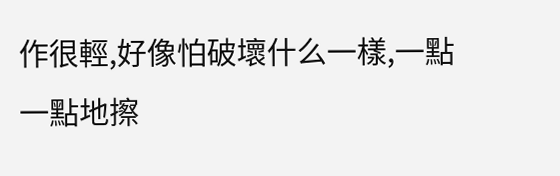作很輕,好像怕破壞什么一樣,一點一點地擦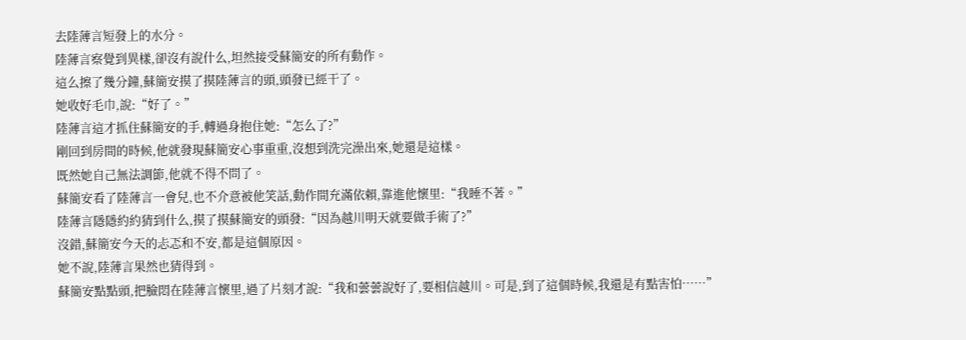去陸薄言短發上的水分。
陸薄言察覺到異樣,卻沒有說什么,坦然接受蘇簡安的所有動作。
這么擦了幾分鐘,蘇簡安摸了摸陸薄言的頭,頭發已經干了。
她收好毛巾,說:“好了。”
陸薄言這才抓住蘇簡安的手,轉過身抱住她:“怎么了?”
剛回到房間的時候,他就發現蘇簡安心事重重,沒想到洗完澡出來,她還是這樣。
既然她自己無法調節,他就不得不問了。
蘇簡安看了陸薄言一會兒,也不介意被他笑話,動作間充滿依賴,靠進他懷里:“我睡不著。”
陸薄言隱隱約約猜到什么,摸了摸蘇簡安的頭發:“因為越川明天就要做手術了?”
沒錯,蘇簡安今天的忐忑和不安,都是這個原因。
她不說,陸薄言果然也猜得到。
蘇簡安點點頭,把臉悶在陸薄言懷里,過了片刻才說:“我和蕓蕓說好了,要相信越川。可是,到了這個時候,我還是有點害怕……”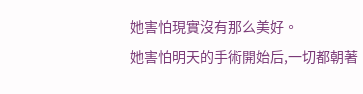她害怕現實沒有那么美好。
她害怕明天的手術開始后,一切都朝著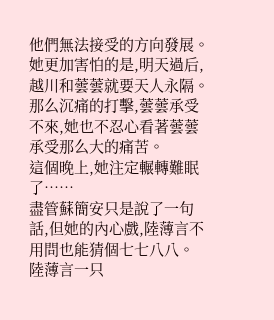他們無法接受的方向發展。
她更加害怕的是,明天過后,越川和蕓蕓就要天人永隔。
那么沉痛的打擊,蕓蕓承受不來,她也不忍心看著蕓蕓承受那么大的痛苦。
這個晚上,她注定輾轉難眠了……
盡管蘇簡安只是說了一句話,但她的內心戲,陸薄言不用問也能猜個七七八八。
陸薄言一只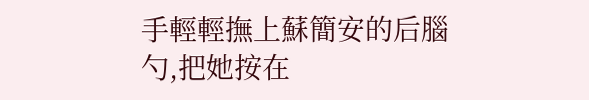手輕輕撫上蘇簡安的后腦勺,把她按在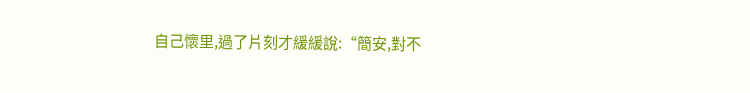自己懷里,過了片刻才緩緩說:“簡安,對不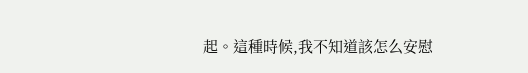起。這種時候,我不知道該怎么安慰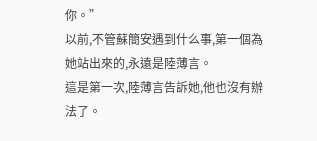你。”
以前,不管蘇簡安遇到什么事,第一個為她站出來的,永遠是陸薄言。
這是第一次,陸薄言告訴她,他也沒有辦法了。